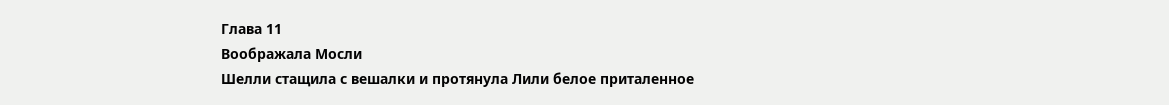Глава 11
Воображала Мосли
Шелли стащила с вешалки и протянула Лили белое приталенное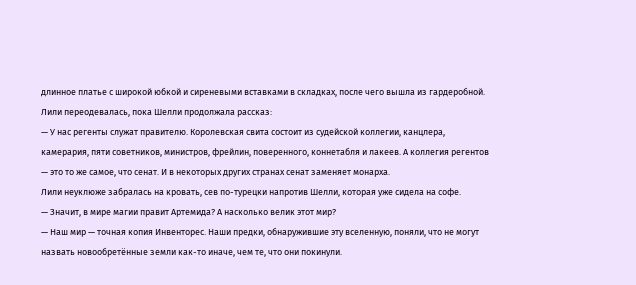длинное платье с широкой юбкой и сиреневыми вставками в складках, после чего вышла из гардеробной. Лили переодевалась, пока Шелли продолжала рассказ:
— У нас регенты служат правителю. Королевская свита состоит из судейской коллегии, канцлера, камерария, пяти советников, министров, фрейлин, поверенного, коннетабля и лакеев. А коллегия регентов — это то же самое, что сенат. И в некоторых других странах сенат заменяет монарха.
Лили неуклюже забралась на кровать, сев по-турецки напротив Шелли, которая уже сидела на софе.
— Значит, в мире магии правит Артемида? А насколько велик этот мир?
— Наш мир — точная копия Инвенторес. Наши предки, обнаружившие эту вселенную, поняли, что не могут назвать новообретённые земли как-то иначе, чем те, что они покинули.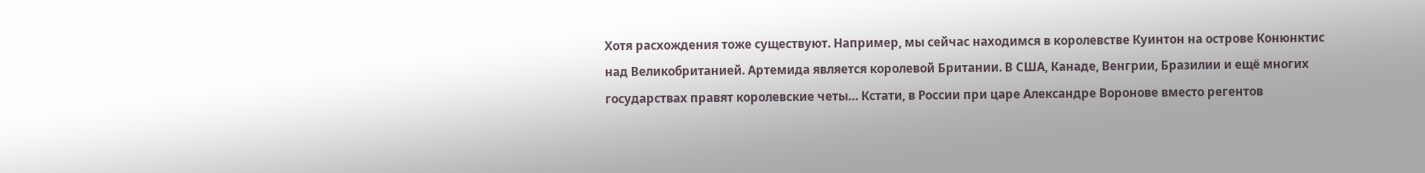Хотя расхождения тоже существуют. Например, мы сейчас находимся в королевстве Куинтон на острове Конюнктис над Великобританией. Артемида является королевой Британии. В США, Канаде, Венгрии, Бразилии и ещё многих государствах правят королевские четы… Кстати, в России при царе Александре Воронове вместо регентов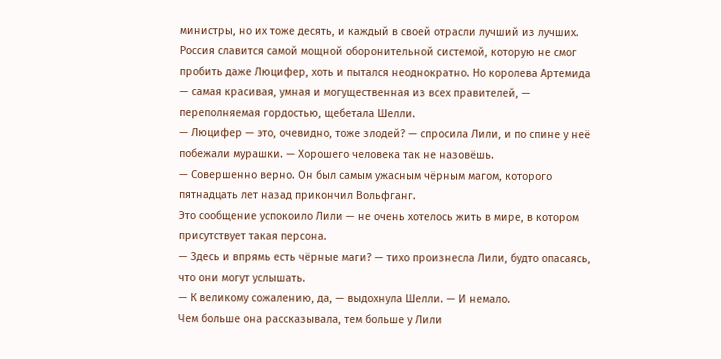министры, но их тоже десять, и каждый в своей отрасли лучший из лучших. Россия славится самой мощной оборонительной системой, которую не смог пробить даже Люцифер, хоть и пытался неоднократно. Но королева Артемида — самая красивая, умная и могущественная из всех правителей, — переполняемая гордостью, щебетала Шелли.
— Люцифер — это, очевидно, тоже злодей? — спросила Лили, и по спине у неё побежали мурашки. — Хорошего человека так не назовёшь.
— Совершенно верно. Он был самым ужасным чёрным магом, которого пятнадцать лет назад прикончил Вольфганг.
Это сообщение успокоило Лили — не очень хотелось жить в мире, в котором присутствует такая персона.
— Здесь и впрямь есть чёрные маги? — тихо произнесла Лили, будто опасаясь, что они могут услышать.
— К великому сожалению, да, — выдохнула Шелли. — И немало.
Чем больше она рассказывала, тем больше у Лили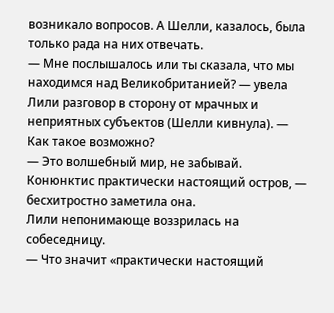возникало вопросов. А Шелли, казалось, была только рада на них отвечать.
— Мне послышалось или ты сказала, что мы находимся над Великобританией? — увела Лили разговор в сторону от мрачных и неприятных субъектов (Шелли кивнула). — Как такое возможно?
— Это волшебный мир, не забывай. Конюнктис практически настоящий остров, — бесхитростно заметила она.
Лили непонимающе воззрилась на собеседницу.
— Что значит «практически настоящий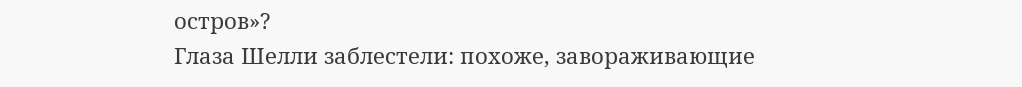остров»?
Глаза Шелли заблестели: похоже, завораживающие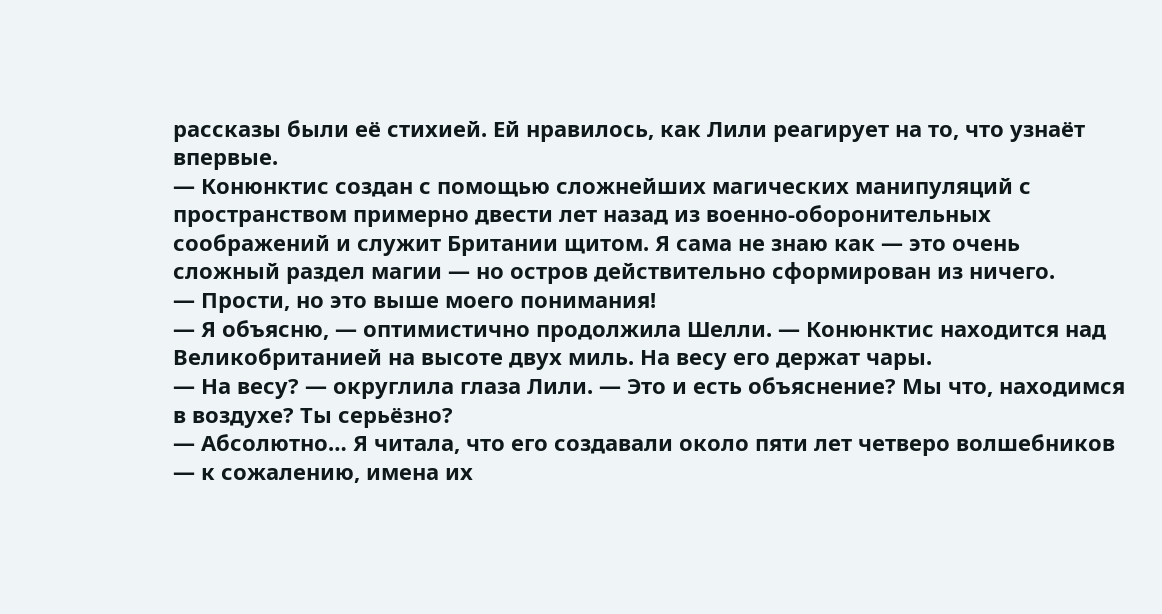рассказы были её стихией. Ей нравилось, как Лили реагирует на то, что узнаёт впервые.
— Конюнктис создан с помощью сложнейших магических манипуляций с пространством примерно двести лет назад из военно-оборонительных соображений и служит Британии щитом. Я сама не знаю как — это очень сложный раздел магии — но остров действительно сформирован из ничего.
— Прости, но это выше моего понимания!
— Я объясню, — оптимистично продолжила Шелли. — Конюнктис находится над Великобританией на высоте двух миль. На весу его держат чары.
— На весу? — округлила глаза Лили. — Это и есть объяснение? Мы что, находимся в воздухе? Ты серьёзно?
— Абсолютно… Я читала, что его создавали около пяти лет четверо волшебников — к сожалению, имена их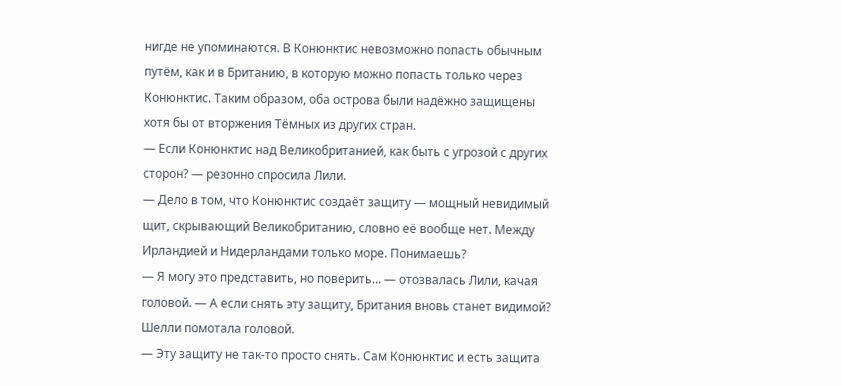нигде не упоминаются. В Конюнктис невозможно попасть обычным путём, как и в Британию, в которую можно попасть только через Конюнктис. Таким образом, оба острова были надёжно защищены хотя бы от вторжения Тёмных из других стран.
— Если Конюнктис над Великобританией, как быть с угрозой с других сторон? — резонно спросила Лили.
— Дело в том, что Конюнктис создаёт защиту — мощный невидимый щит, скрывающий Великобританию, словно её вообще нет. Между Ирландией и Нидерландами только море. Понимаешь?
— Я могу это представить, но поверить… — отозвалась Лили, качая головой. — А если снять эту защиту, Британия вновь станет видимой?
Шелли помотала головой.
— Эту защиту не так-то просто снять. Сам Конюнктис и есть защита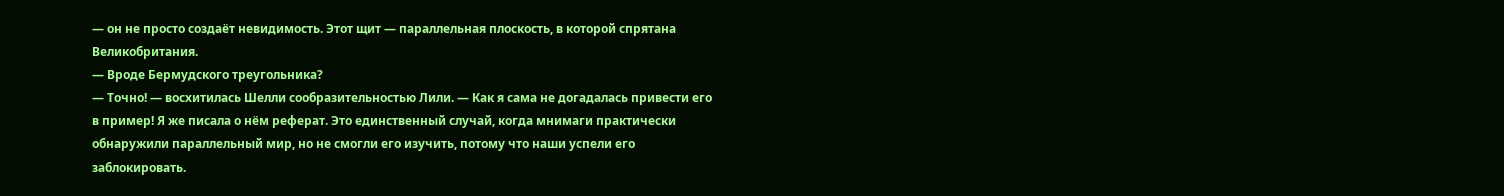— он не просто создаёт невидимость. Этот щит — параллельная плоскость, в которой спрятана Великобритания.
— Вроде Бермудского треугольника?
— Точно! — восхитилась Шелли сообразительностью Лили. — Как я сама не догадалась привести его в пример! Я же писала о нём реферат. Это единственный случай, когда мнимаги практически обнаружили параллельный мир, но не смогли его изучить, потому что наши успели его заблокировать.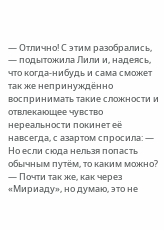— Отлично! С этим разобрались, — подытожила Лили и, надеясь, что когда-нибудь и сама сможет так же непринуждённо воспринимать такие сложности и отвлекающее чувство нереальности покинет её навсегда, с азартом спросила: — Но если сюда нельзя попасть обычным путём, то каким можно?
— Почти так же, как через «Мириаду», но думаю, это не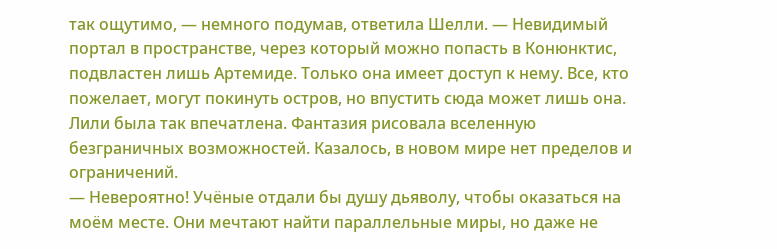так ощутимо, — немного подумав, ответила Шелли. — Невидимый портал в пространстве, через который можно попасть в Конюнктис, подвластен лишь Артемиде. Только она имеет доступ к нему. Все, кто пожелает, могут покинуть остров, но впустить сюда может лишь она.
Лили была так впечатлена. Фантазия рисовала вселенную безграничных возможностей. Казалось, в новом мире нет пределов и ограничений.
— Невероятно! Учёные отдали бы душу дьяволу, чтобы оказаться на моём месте. Они мечтают найти параллельные миры, но даже не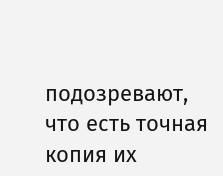подозревают, что есть точная копия их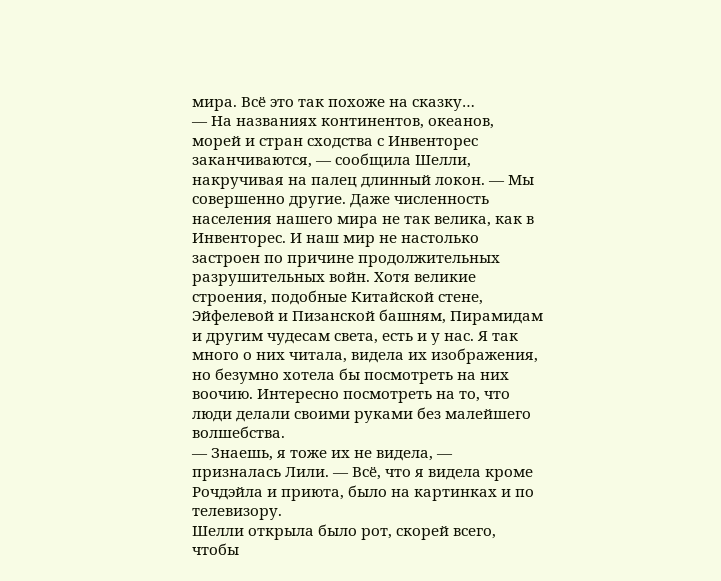мира. Всё это так похоже на сказку…
— На названиях континентов, океанов, морей и стран сходства с Инвенторес заканчиваются, — сообщила Шелли, накручивая на палец длинный локон. — Мы совершенно другие. Даже численность населения нашего мира не так велика, как в Инвенторес. И наш мир не настолько застроен по причине продолжительных разрушительных войн. Хотя великие строения, подобные Китайской стене, Эйфелевой и Пизанской башням, Пирамидам и другим чудесам света, есть и у нас. Я так много о них читала, видела их изображения, но безумно хотела бы посмотреть на них воочию. Интересно посмотреть на то, что люди делали своими руками без малейшего волшебства.
— Знаешь, я тоже их не видела, — призналась Лили. — Всё, что я видела кроме Рочдэйла и приюта, было на картинках и по телевизору.
Шелли открыла было рот, скорей всего, чтобы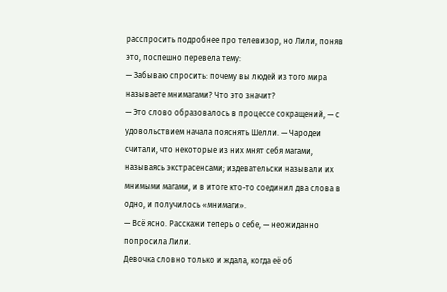расспросить подробнее про телевизор, но Лили, поняв это, поспешно перевела тему:
— Забываю спросить: почему вы людей из того мира называете мнимагами? Что это значит?
— Это слово образовалось в процессе сокращений, — с удовольствием начала пояснять Шелли. — Чародеи считали, что некоторые из них мнят себя магами, называясь экстрасенсами; издевательски называли их мнимыми магами, и в итоге кто-то соединил два слова в одно, и получилось «мнимаги».
— Всё ясно. Расскажи теперь о себе, — неожиданно попросила Лили.
Девочка словно только и ждала, когда её об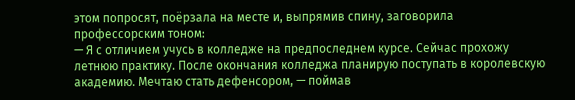этом попросят, поёрзала на месте и, выпрямив спину, заговорила профессорским тоном:
— Я с отличием учусь в колледже на предпоследнем курсе. Сейчас прохожу летнюю практику. После окончания колледжа планирую поступать в королевскую академию. Мечтаю стать дефенсором, — поймав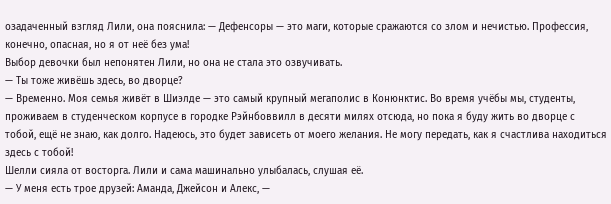озадаченный взгляд Лили, она пояснила: — Дефенсоры — это маги, которые сражаются со злом и нечистью. Профессия, конечно, опасная, но я от неё без ума!
Выбор девочки был непонятен Лили, но она не стала это озвучивать.
— Ты тоже живёшь здесь, во дворце?
— Временно. Моя семья живёт в Шиэлде — это самый крупный мегаполис в Конюнктис. Во время учёбы мы, студенты, проживаем в студенческом корпусе в городке Рэйнбоввилл в десяти милях отсюда, но пока я буду жить во дворце с тобой, ещё не знаю, как долго. Надеюсь, это будет зависеть от моего желания. Не могу передать, как я счастлива находиться здесь с тобой!
Шелли сияла от восторга. Лили и сама машинально улыбалась, слушая её.
— У меня есть трое друзей: Аманда, Джейсон и Алекс, —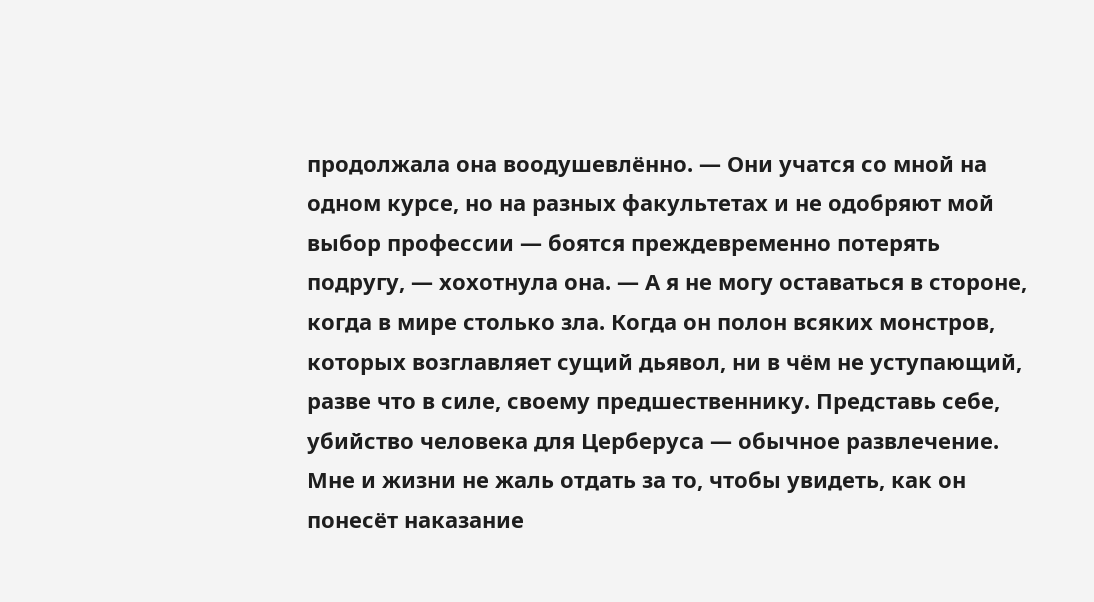продолжала она воодушевлённо. — Они учатся со мной на одном курсе, но на разных факультетах и не одобряют мой выбор профессии — боятся преждевременно потерять подругу, — хохотнула она. — А я не могу оставаться в стороне, когда в мире столько зла. Когда он полон всяких монстров, которых возглавляет сущий дьявол, ни в чём не уступающий, разве что в силе, своему предшественнику. Представь себе, убийство человека для Церберуса — обычное развлечение. Мне и жизни не жаль отдать за то, чтобы увидеть, как он понесёт наказание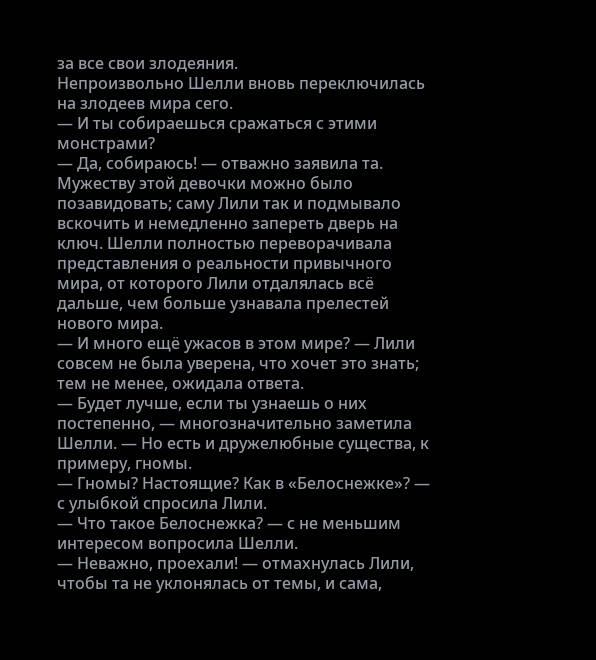за все свои злодеяния.
Непроизвольно Шелли вновь переключилась на злодеев мира сего.
— И ты собираешься сражаться с этими монстрами?
— Да, собираюсь! — отважно заявила та.
Мужеству этой девочки можно было позавидовать; саму Лили так и подмывало вскочить и немедленно запереть дверь на ключ. Шелли полностью переворачивала представления о реальности привычного мира, от которого Лили отдалялась всё дальше, чем больше узнавала прелестей нового мира.
— И много ещё ужасов в этом мире? — Лили совсем не была уверена, что хочет это знать; тем не менее, ожидала ответа.
— Будет лучше, если ты узнаешь о них постепенно, — многозначительно заметила Шелли. — Но есть и дружелюбные существа, к примеру, гномы.
— Гномы? Настоящие? Как в «Белоснежке»? — с улыбкой спросила Лили.
— Что такое Белоснежка? — с не меньшим интересом вопросила Шелли.
— Неважно, проехали! — отмахнулась Лили, чтобы та не уклонялась от темы, и сама,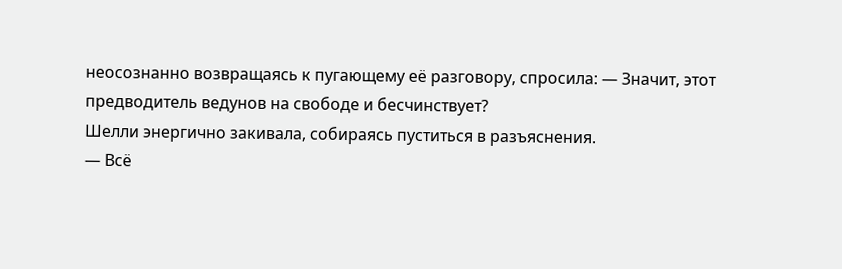неосознанно возвращаясь к пугающему её разговору, спросила: — Значит, этот предводитель ведунов на свободе и бесчинствует?
Шелли энергично закивала, собираясь пуститься в разъяснения.
— Всё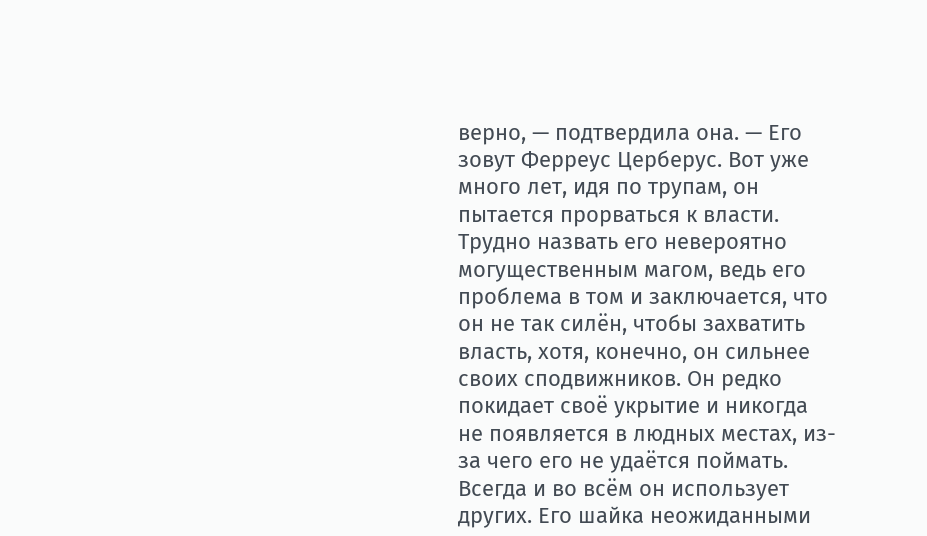верно, — подтвердила она. — Его зовут Ферреус Церберус. Вот уже много лет, идя по трупам, он пытается прорваться к власти. Трудно назвать его невероятно могущественным магом, ведь его проблема в том и заключается, что он не так силён, чтобы захватить власть, хотя, конечно, он сильнее своих сподвижников. Он редко покидает своё укрытие и никогда не появляется в людных местах, из-за чего его не удаётся поймать. Всегда и во всём он использует других. Его шайка неожиданными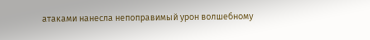атаками нанесла непоправимый урон волшебному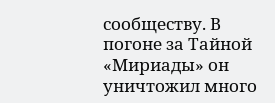сообществу. В погоне за Тайной «Мириады» он уничтожил много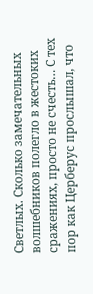Светлых. Сколько замечательных волшебников полегло в жестоких сражениях, просто не счесть… С тех пор как Церберус прослышал, что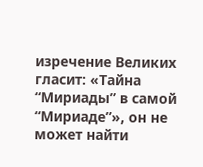изречение Великих гласит: «Тайна “Мириады” в самой “Мириаде”», он не может найти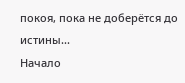покоя, пока не доберётся до истины...
Начало